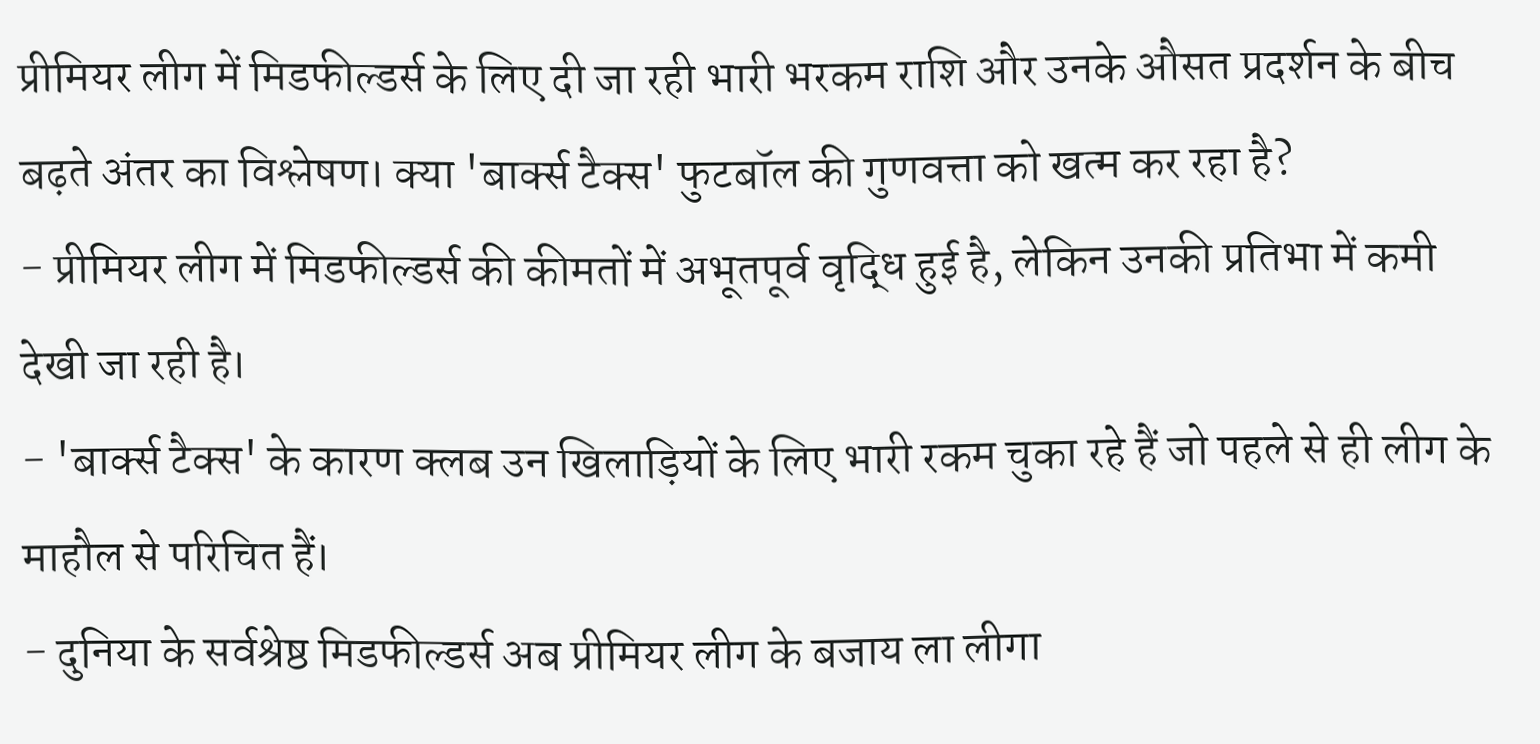प्रीमियर लीग में मिडफील्डर्स के लिए दी जा रही भारी भरकम राशि और उनके औसत प्रदर्शन के बीच बढ़ते अंतर का विश्लेषण। क्या 'बार्क्स टैक्स' फुटबॉल की गुणवत्ता को खत्म कर रहा है?
- प्रीमियर लीग में मिडफील्डर्स की कीमतों में अभूतपूर्व वृद्धि हुई है, लेकिन उनकी प्रतिभा में कमी देखी जा रही है।
- 'बार्क्स टैक्स' के कारण क्लब उन खिलाड़ियों के लिए भारी रकम चुका रहे हैं जो पहले से ही लीग के माहौल से परिचित हैं।
- दुनिया के सर्वश्रेष्ठ मिडफील्डर्स अब प्रीमियर लीग के बजाय ला लीगा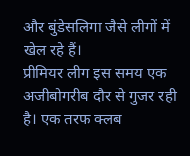और बुंडेसलिगा जैसे लीगों में खेल रहे हैं।
प्रीमियर लीग इस समय एक अजीबोगरीब दौर से गुजर रही है। एक तरफ क्लब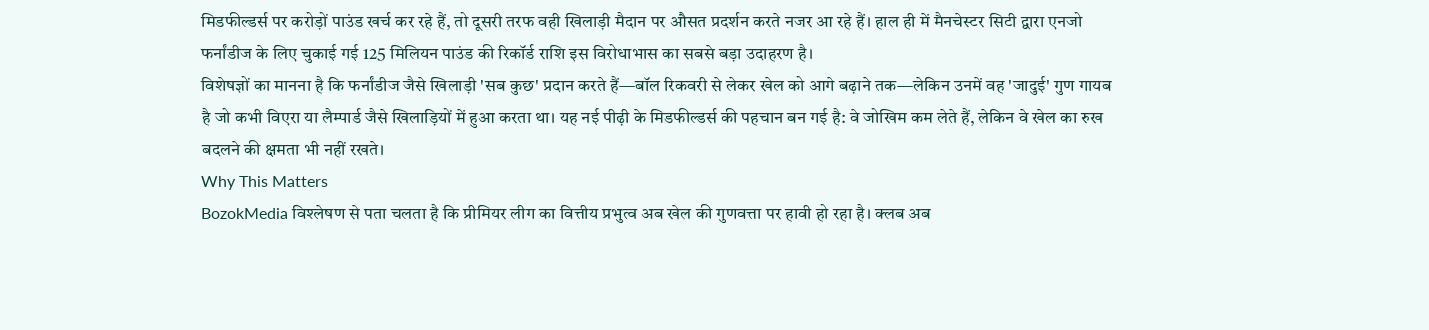मिडफील्डर्स पर करोड़ों पाउंड खर्च कर रहे हैं, तो दूसरी तरफ वही खिलाड़ी मैदान पर औसत प्रदर्शन करते नजर आ रहे हैं। हाल ही में मैनचेस्टर सिटी द्वारा एनजो फर्नांडीज के लिए चुकाई गई 125 मिलियन पाउंड की रिकॉर्ड राशि इस विरोधाभास का सबसे बड़ा उदाहरण है।
विशेषज्ञों का मानना है कि फर्नांडीज जैसे खिलाड़ी 'सब कुछ' प्रदान करते हैं—बॉल रिकवरी से लेकर खेल को आगे बढ़ाने तक—लेकिन उनमें वह 'जादुई' गुण गायब है जो कभी विएरा या लैम्पार्ड जैसे खिलाड़ियों में हुआ करता था। यह नई पीढ़ी के मिडफील्डर्स की पहचान बन गई है: वे जोखिम कम लेते हैं, लेकिन वे खेल का रुख बदलने की क्षमता भी नहीं रखते।
Why This Matters
BozokMedia विश्लेषण से पता चलता है कि प्रीमियर लीग का वित्तीय प्रभुत्व अब खेल की गुणवत्ता पर हावी हो रहा है। क्लब अब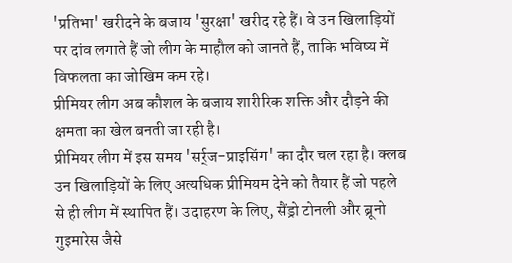'प्रतिभा' खरीदने के बजाय 'सुरक्षा' खरीद रहे हैं। वे उन खिलाड़ियों पर दांव लगाते हैं जो लीग के माहौल को जानते हैं, ताकि भविष्य में विफलता का जोखिम कम रहे।
प्रीमियर लीग अब कौशल के बजाय शारीरिक शक्ति और दौड़ने की क्षमता का खेल बनती जा रही है।
प्रीमियर लीग में इस समय 'सर्र्ज-प्राइसिंग' का दौर चल रहा है। क्लब उन खिलाड़ियों के लिए अत्यधिक प्रीमियम देने को तैयार हैं जो पहले से ही लीग में स्थापित हैं। उदाहरण के लिए, सैंड्रो टोनली और ब्रूनो गुइमारेस जैसे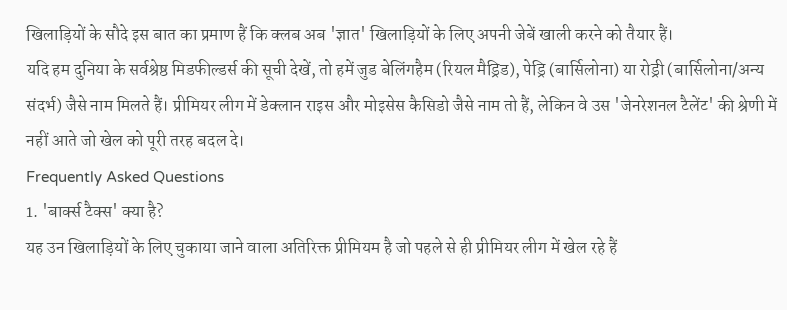खिलाड़ियों के सौदे इस बात का प्रमाण हैं कि क्लब अब 'ज्ञात' खिलाड़ियों के लिए अपनी जेबें खाली करने को तैयार हैं।
यदि हम दुनिया के सर्वश्रेष्ठ मिडफील्डर्स की सूची देखें, तो हमें जुड बेलिंगहैम (रियल मैड्रिड), पेड्रि (बार्सिलोना) या रोड्री (बार्सिलोना/अन्य संदर्भ) जैसे नाम मिलते हैं। प्रीमियर लीग में डेक्लान राइस और मोइसेस कैसिडो जैसे नाम तो हैं, लेकिन वे उस 'जेनरेशनल टैलेंट' की श्रेणी में नहीं आते जो खेल को पूरी तरह बदल दे।
Frequently Asked Questions
1. 'बार्क्स टैक्स' क्या है?
यह उन खिलाड़ियों के लिए चुकाया जाने वाला अतिरिक्त प्रीमियम है जो पहले से ही प्रीमियर लीग में खेल रहे हैं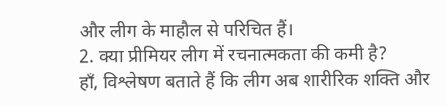और लीग के माहौल से परिचित हैं।
2. क्या प्रीमियर लीग में रचनात्मकता की कमी है?
हाँ, विश्लेषण बताते हैं कि लीग अब शारीरिक शक्ति और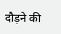दौड़ने की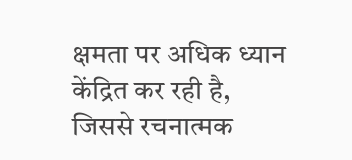क्षमता पर अधिक ध्यान केंद्रित कर रही है, जिससे रचनात्मक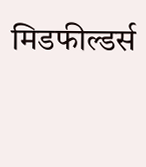मिडफील्डर्स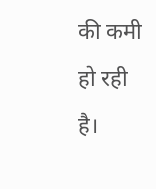की कमी हो रही है।